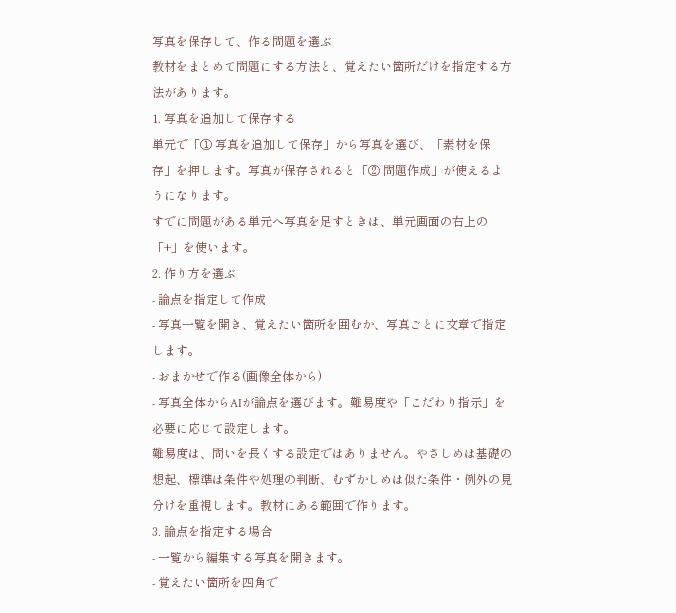写真を保存して、作る問題を選ぶ
教材をまとめて問題にする方法と、覚えたい箇所だけを指定する方法があります。
1. 写真を追加して保存する
単元で「① 写真を追加して保存」から写真を選び、「素材を保存」を押します。写真が保存されると「② 問題作成」が使えるようになります。
すでに問題がある単元へ写真を足すときは、単元画面の右上の「+」を使います。
2. 作り方を選ぶ
- 論点を指定して作成
- 写真一覧を開き、覚えたい箇所を囲むか、写真ごとに文章で指定します。
- おまかせで作る(画像全体から)
- 写真全体からAIが論点を選びます。難易度や「こだわり指示」を必要に応じて設定します。
難易度は、問いを長くする設定ではありません。やさしめは基礎の想起、標準は条件や処理の判断、むずかしめは似た条件・例外の見分けを重視します。教材にある範囲で作ります。
3. 論点を指定する場合
- 一覧から編集する写真を開きます。
- 覚えたい箇所を四角で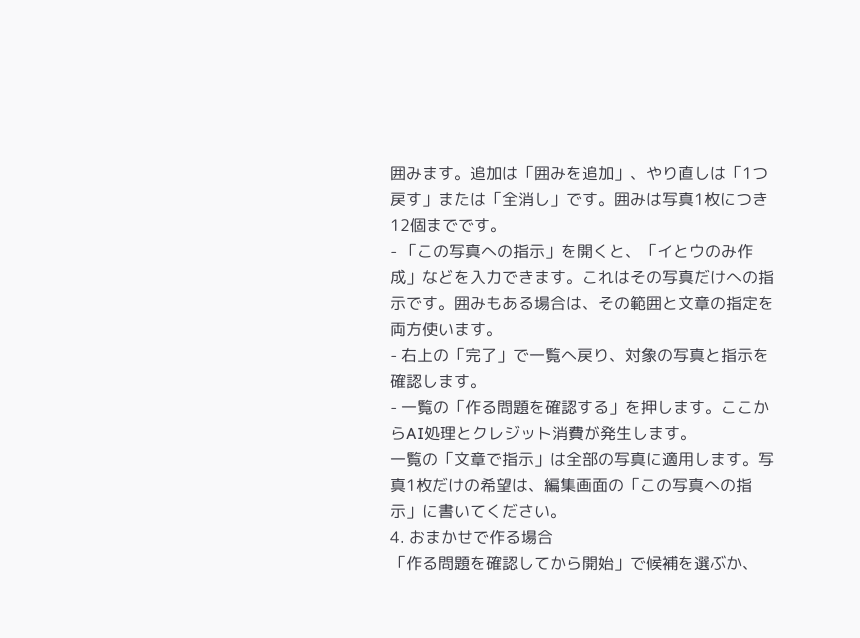囲みます。追加は「囲みを追加」、やり直しは「1つ戻す」または「全消し」です。囲みは写真1枚につき12個までです。
- 「この写真への指示」を開くと、「イとウのみ作成」などを入力できます。これはその写真だけへの指示です。囲みもある場合は、その範囲と文章の指定を両方使います。
- 右上の「完了」で一覧へ戻り、対象の写真と指示を確認します。
- 一覧の「作る問題を確認する」を押します。ここからAI処理とクレジット消費が発生します。
一覧の「文章で指示」は全部の写真に適用します。写真1枚だけの希望は、編集画面の「この写真への指示」に書いてください。
4. おまかせで作る場合
「作る問題を確認してから開始」で候補を選ぶか、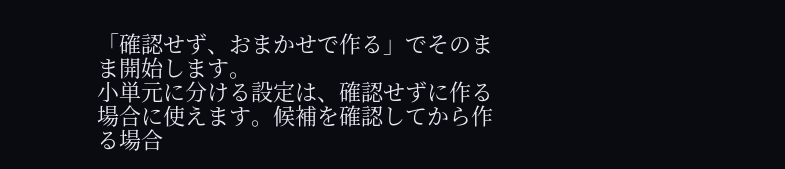「確認せず、おまかせで作る」でそのまま開始します。
小単元に分ける設定は、確認せずに作る場合に使えます。候補を確認してから作る場合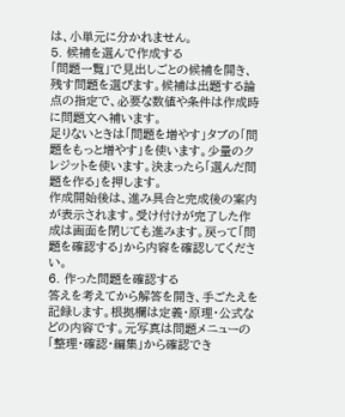は、小単元に分かれません。
5. 候補を選んで作成する
「問題一覧」で見出しごとの候補を開き、残す問題を選びます。候補は出題する論点の指定で、必要な数値や条件は作成時に問題文へ補います。
足りないときは「問題を増やす」タブの「問題をもっと増やす」を使います。少量のクレジットを使います。決まったら「選んだ問題を作る」を押します。
作成開始後は、進み具合と完成後の案内が表示されます。受け付けが完了した作成は画面を閉じても進みます。戻って「問題を確認する」から内容を確認してください。
6. 作った問題を確認する
答えを考えてから解答を開き、手ごたえを記録します。根拠欄は定義・原理・公式などの内容です。元写真は問題メニューの「整理・確認・編集」から確認でき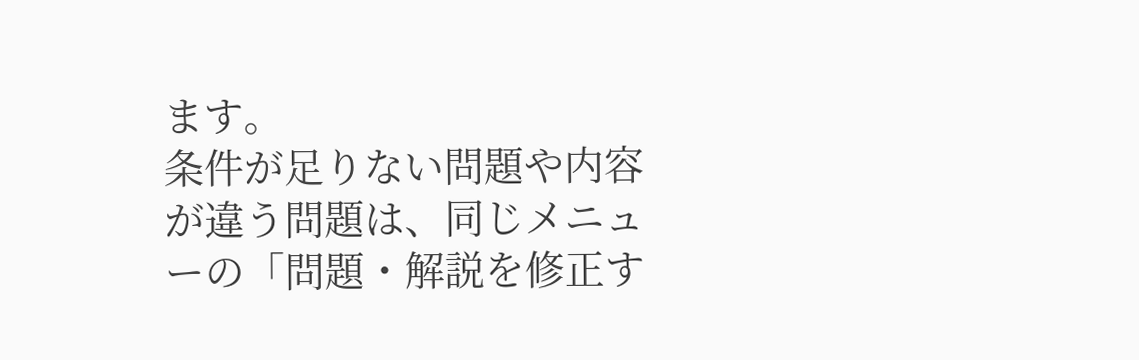ます。
条件が足りない問題や内容が違う問題は、同じメニューの「問題・解説を修正す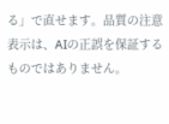る」で直せます。品質の注意表示は、AIの正誤を保証するものではありません。